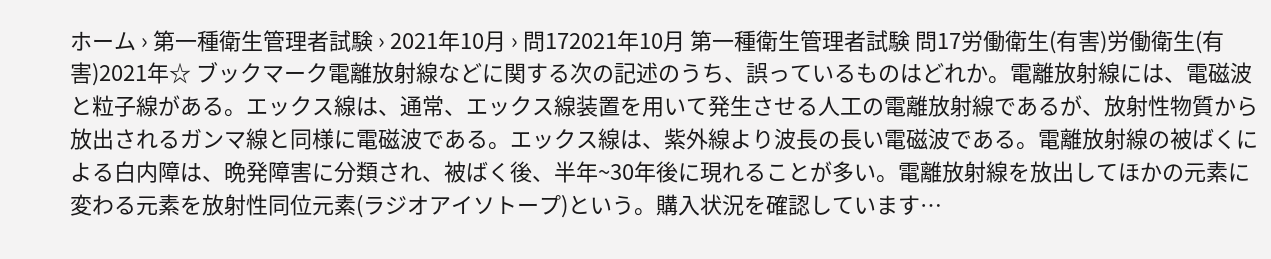ホーム › 第一種衛生管理者試験 › 2021年10月 › 問172021年10月 第一種衛生管理者試験 問17労働衛生(有害)労働衛生(有害)2021年☆ ブックマーク電離放射線などに関する次の記述のうち、誤っているものはどれか。電離放射線には、電磁波と粒子線がある。エックス線は、通常、エックス線装置を用いて発生させる人工の電離放射線であるが、放射性物質から放出されるガンマ線と同様に電磁波である。エックス線は、紫外線より波長の長い電磁波である。電離放射線の被ばくによる白内障は、晩発障害に分類され、被ばく後、半年~30年後に現れることが多い。電離放射線を放出してほかの元素に変わる元素を放射性同位元素(ラジオアイソトープ)という。購入状況を確認しています…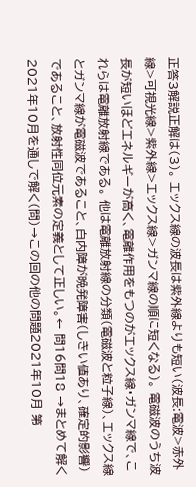正答3解説正解は(3)。 エックス線の波長は紫外線よりも短い(波長:電波>赤外線>可視光線>紫外線>エックス線>ガンマ線の順に短くなる)。 電磁波のうち波長が短いほどエネルギーが高く、電離作用をもつのがエックス線・ガンマ線で、これらは電離放射線である。 他は電離放射線の分類(電磁波と粒子線)、エックス線とガンマ線が電磁波であること、白内障が晩発障害(しきい値あり、確定的影響)であること、放射性同位元素の定義として正しい。← 問16問18 →まとめて解く2021年10月を通しで解く(問)→この回の他の問題2021年10月 第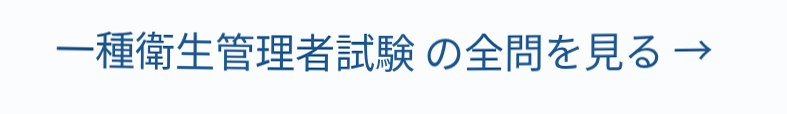一種衛生管理者試験 の全問を見る →